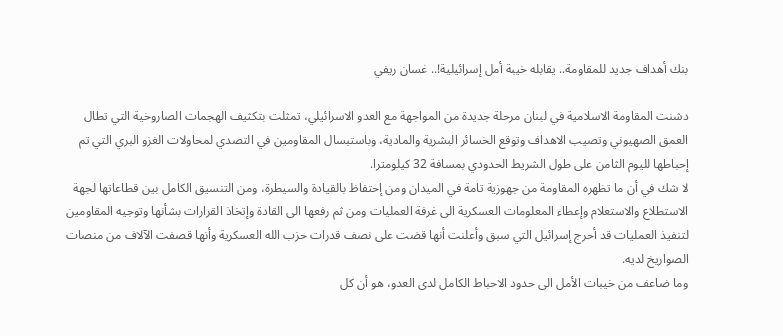بنك أهداف جديد للمقاومة.. يقابله خيبة أمل إسرائيلية!.. غسان ريفي

دشنت المقاومة الاسلامية في لبنان مرحلة جديدة من المواجهة مع العدو الاسرائيلي، تمثلت بتكثيف الهجمات الصاروخية التي تطال العمق الصهيوني وتصيب الاهداف وتوقع الخسائر البشرية والمادية، وباستبسال المقاومين في التصدي لمحاولات الغزو البري التي تم إحباطها لليوم الثامن على طول الشريط الحدودي بمسافة 32 كيلومترا.
لا شك في أن ما تظهره المقاومة من جهوزية تامة في الميدان ومن إحتفاظ بالقيادة والسيطرة، ومن التنسيق الكامل بين قطاعاتها لجهة الاستطلاع والاستعلام وإعطاء المعلومات العسكرية الى غرفة العمليات ومن ثم رفعها الى القادة وإتخاذ القرارات بشأنها وتوجيه المقاومين لتنفيذ العمليات قد أحرج إسرائيل التي سبق وأعلنت أنها قضت على نصف قدرات حزب الله العسكرية وأنها قصفت الآلاف من منصات الصواريخ لديه.
وما ضاعف من خيبات الأمل الى حدود الاحباط الكامل لدى العدو، هو أن كل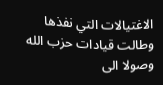الاغتيالات التي نفذها وطالت قيادات حزب الله وصولا الى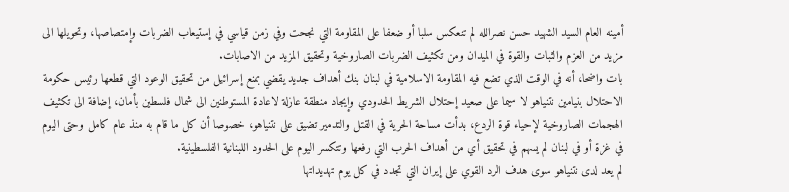أمينه العام السيد الشهيد حسن نصرالله لم تنعكس سلبا أو ضعفا على المقاومة التي نجحت وفي زمن قياسي في إستيعاب الضربات وإمتصاصها، وتحويلها الى مزيد من العزم والثبات والقوة في الميدان ومن تكثيف الضربات الصاروخية وتحقيق المزيد من الاصابات.
بات واضحا، أنه في الوقت الذي تضع فيه المقاومة الاسلامية في لبنان بنك أهداف جديد يقضي بمنع إسرائيل من تحقيق الوعود التي قطعها رئيس حكومة الاحتلال بنيامين نتنياهو لا سيما على صعيد إحتلال الشريط الحدودي وإيجاد منطقة عازلة لاعادة المستوطنين الى شمال فلسطين بأمان، إضافة الى تكثيف الهجمات الصاروخية لإحياء قوة الردع، بدأت مساحة الحرية في القتل والتدمير تضيق على نتنياهو، خصوصا أن كل ما قام به منذ عام كامل وحتى اليوم في غزة أو في لبنان لم يسهم في تحقيق أي من أهداف الحرب التي رفعها وتتكسر اليوم على الحدود اللبنانية الفلسطينية.
لم يعد لدى نتنياهو سوى هدف الرد القوي على إيران التي تجدد في كل يوم تهديداتها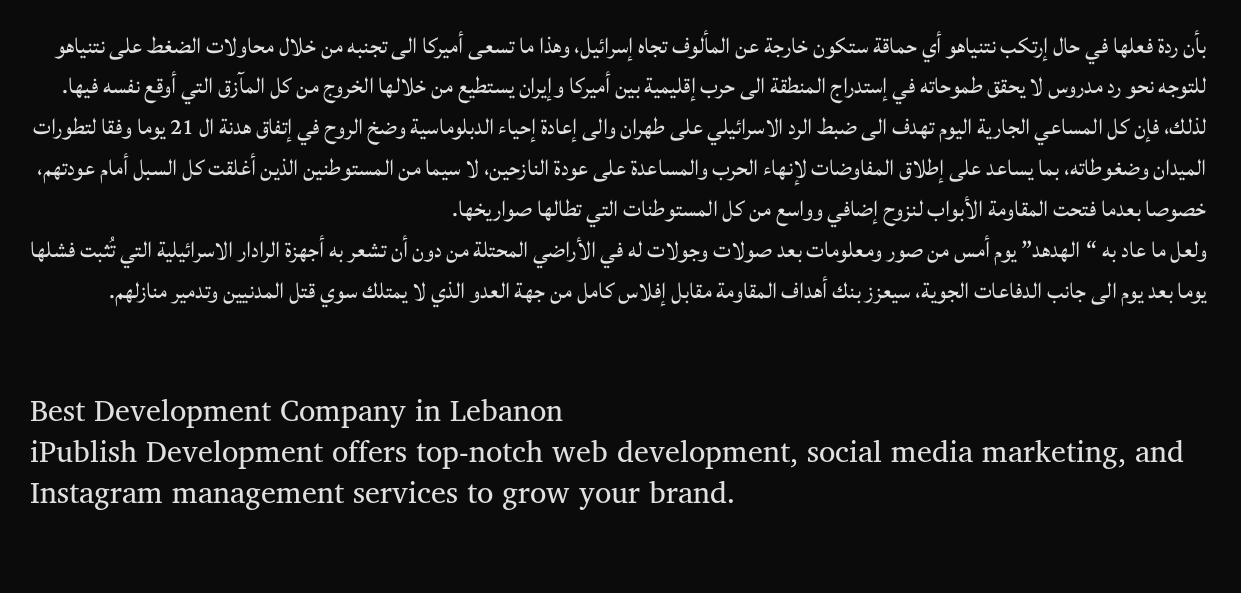بأن ردة فعلها في حال إرتكب نتنياهو أي حماقة ستكون خارجة عن المألوف تجاه إسرائيل، وهذا ما تسعى أميركا الى تجنبه من خلال محاولات الضغط على نتنياهو للتوجه نحو رد مدروس لا يحقق طموحاته في إستدراج المنطقة الى حرب إقليمية بين أميركا وإيران يستطيع من خلالها الخروج من كل المآزق التي أوقع نفسه فيها.
لذلك، فإن كل المساعي الجارية اليوم تهدف الى ضبط الرد الاسرائيلي على طهران والى إعادة إحياء الدبلوماسية وضخ الروح في إتفاق هدنة ال 21 يوما وفقا لتطورات الميدان وضغوطاته، بما يساعد على إطلاق المفاوضات لإنهاء الحرب والمساعدة على عودة النازحين، لا سيما من المستوطنين الذين أغلقت كل السبل أمام عودتهم، خصوصا بعدما فتحت المقاومة الأبواب لنزوح إضافي وواسع من كل المستوطنات التي تطالها صواريخها.
ولعل ما عاد به “الهدهد” يوم أمس من صور ومعلومات بعد صولات وجولات له في الأراضي المحتلة من دون أن تشعر به أجهزة الرادار الاسرائيلية التي تُثبت فشلها يوما بعد يوم الى جانب الدفاعات الجوية، سيعزز بنك أهداف المقاومة مقابل إفلاس كامل من جهة العدو الذي لا يمتلك سوي قتل المدنيين وتدمير منازلهم.


Best Development Company in Lebanon
iPublish Development offers top-notch web development, social media marketing, and Instagram management services to grow your brand.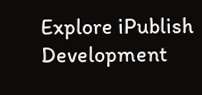Explore iPublish Development